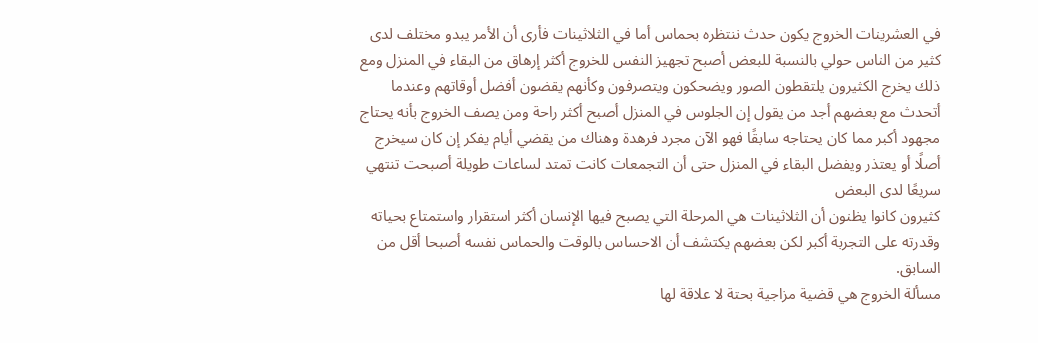في العشرينات الخروج يكون حدث ننتظره بحماس أما في الثلاثينات فأرى أن الأمر يبدو مختلف لدى كثير من الناس حولي بالنسبة للبعض أصبح تجهيز النفس للخروج أكثر إرهاق من البقاء في المنزل ومع ذلك يخرج الكثيرون يلتقطون الصور ويضحكون ويتصرفون وكأنهم يقضون أفضل أوقاتهم وعندما أتحدث مع بعضهم أجد من يقول إن الجلوس في المنزل أصبح أكثر راحة ومن يصف الخروج بأنه يحتاج مجهود أكبر مما كان يحتاجه سابقًا فهو الآن مجرد فرهدة وهناك من يقضي أيام يفكر إن كان سيخرج أصلًا أو يعتذر ويفضل البقاء في المنزل حتى أن التجمعات كانت تمتد لساعات طويلة أصبحت تنتهي سريعًا لدى البعض
كثيرون كانوا يظنون أن الثلاثينات هي المرحلة التي يصبح فيها الإنسان أكثر استقرار واستمتاع بحياته وقدرته على التجربة أكبر لكن بعضهم يكتشف أن الاحساس بالوقت والحماس نفسه أصبحا أقل من السابق.
مسألة الخروج هي قضية مزاجية بحتة لا علاقة لها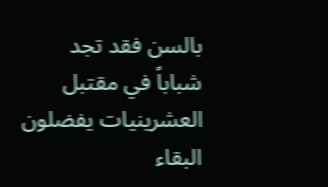بالسن فقد تجد شباباً في مقتبل العشرينيات يفضلون البقاء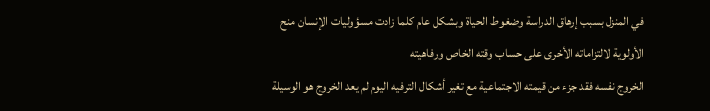في المنزل بسبب إرهاق الدراسة وضغوط الحياة وبشكل عام كلما زادت مسؤوليات الإنسان منح الأولوية لالتزاماته الأخرى على حساب وقته الخاص ورفاهيته
الخروج نفسه فقد جزء من قيمته الاجتماعية مع تغير أشكال الترفيه اليوم لم يعد الخروج هو الوسيلة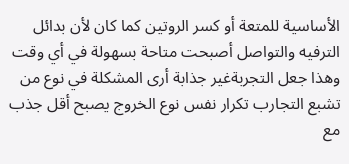الأساسية للمتعة أو كسر الروتين كما كان لأن بدائل الترفيه والتواصل أصبحت متاحة بسهولة في أي وقت وهذا جعل التجربةغير جذابة أرى المشكلة في نوع من تشبع التجارب تكرار نفس نوع الخروج يصبح أقل جذب مع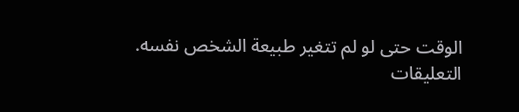الوقت حتى لو لم تتغير طبيعة الشخص نفسه.
التعليقات